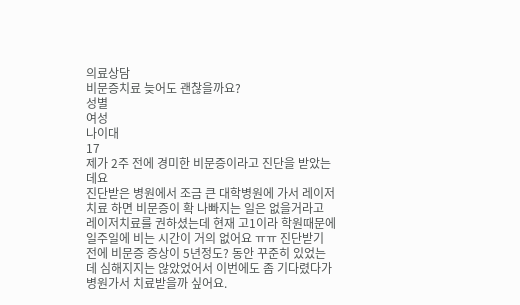의료상담
비문증치료 늦어도 괜찮을까요?
성별
여성
나이대
17
제가 2주 전에 경미한 비문증이라고 진단을 받았는데요
진단받은 병원에서 조금 큰 대학병원에 가서 레이저치료 하면 비문증이 확 나빠지는 일은 없을거라고 레이저치료를 권하셨는데 현재 고1이라 학원때문에 일주일에 비는 시간이 거의 없어요 ㅠㅠ 진단받기 전에 비문증 증상이 5년정도? 동안 꾸준히 있었는데 심해지지는 않았었어서 이번에도 좀 기다렸다가 병원가서 치료받을까 싶어요.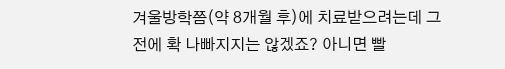겨울방학쯤(약 8개월 후)에 치료받으려는데 그 전에 확 나빠지지는 않겠죠? 아니면 빨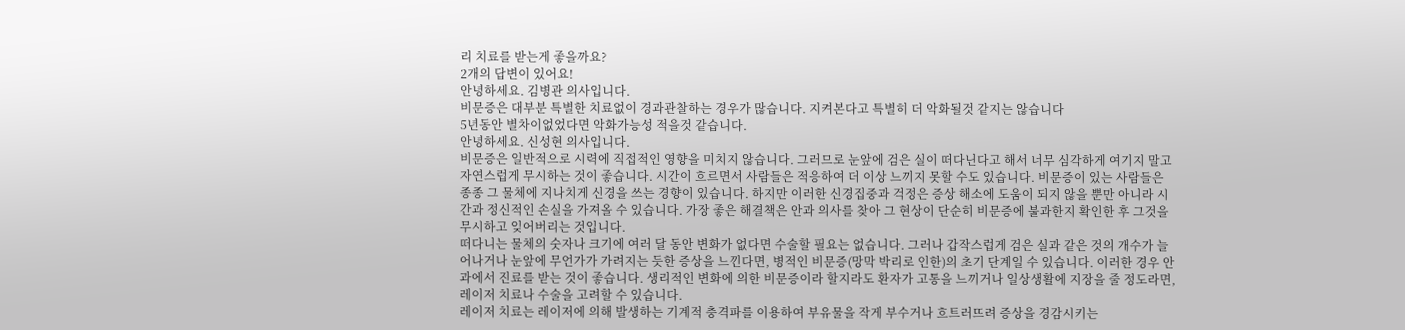리 치료를 받는게 좋을까요?
2개의 답변이 있어요!
안녕하세요. 김병관 의사입니다.
비문증은 대부분 특별한 치료없이 경과관찰하는 경우가 많습니다. 지켜본다고 특별히 더 악화될것 같지는 않습니다
5년동안 별차이없었다면 악화가능성 적을것 같습니다.
안녕하세요. 신성현 의사입니다.
비문증은 일반적으로 시력에 직접적인 영향을 미치지 않습니다. 그러므로 눈앞에 검은 실이 떠다닌다고 해서 너무 심각하게 여기지 말고 자연스럽게 무시하는 것이 좋습니다. 시간이 흐르면서 사람들은 적응하여 더 이상 느끼지 못할 수도 있습니다. 비문증이 있는 사람들은 종종 그 물체에 지나치게 신경을 쓰는 경향이 있습니다. 하지만 이러한 신경집중과 걱정은 증상 해소에 도움이 되지 않을 뿐만 아니라 시간과 정신적인 손실을 가져올 수 있습니다. 가장 좋은 해결책은 안과 의사를 찾아 그 현상이 단순히 비문증에 불과한지 확인한 후 그것을 무시하고 잊어버리는 것입니다.
떠다니는 물체의 숫자나 크기에 여러 달 동안 변화가 없다면 수술할 필요는 없습니다. 그러나 갑작스럽게 검은 실과 같은 것의 개수가 늘어나거나 눈앞에 무언가가 가려지는 듯한 증상을 느낀다면, 병적인 비문증(망막 박리로 인한)의 초기 단계일 수 있습니다. 이러한 경우 안과에서 진료를 받는 것이 좋습니다. 생리적인 변화에 의한 비문증이라 할지라도 환자가 고통을 느끼거나 일상생활에 지장을 줄 정도라면, 레이저 치료나 수술을 고려할 수 있습니다.
레이저 치료는 레이저에 의해 발생하는 기계적 충격파를 이용하여 부유물을 작게 부수거나 흐트러뜨려 증상을 경감시키는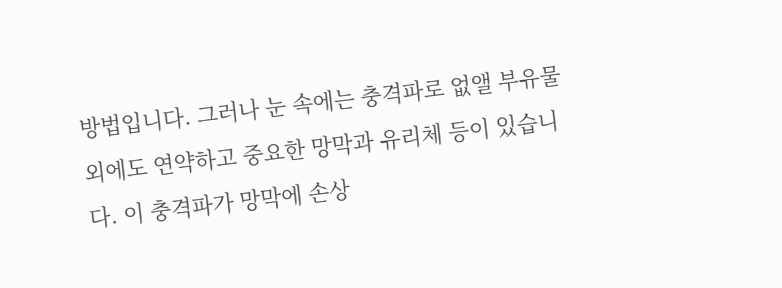방법입니다. 그러나 눈 속에는 충격파로 없앨 부유물 외에도 연약하고 중요한 망막과 유리체 등이 있습니다. 이 충격파가 망막에 손상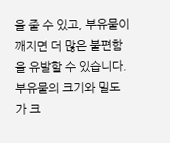을 줄 수 있고, 부유물이 깨지면 더 많은 불편함을 유발할 수 있습니다. 부유물의 크기와 밀도가 크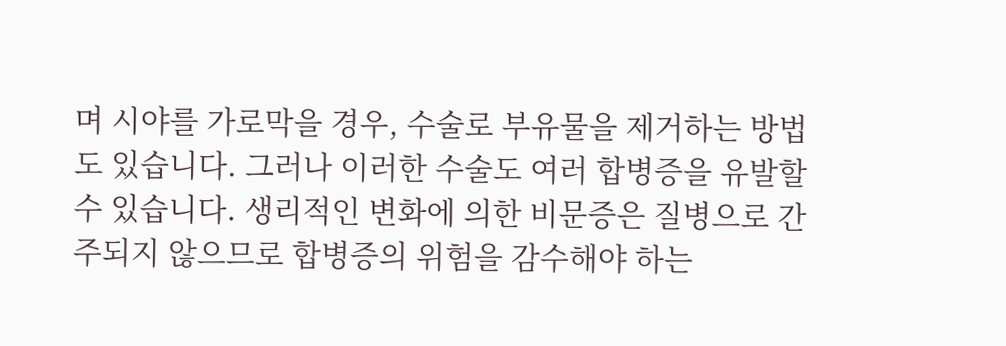며 시야를 가로막을 경우, 수술로 부유물을 제거하는 방법도 있습니다. 그러나 이러한 수술도 여러 합병증을 유발할 수 있습니다. 생리적인 변화에 의한 비문증은 질병으로 간주되지 않으므로 합병증의 위험을 감수해야 하는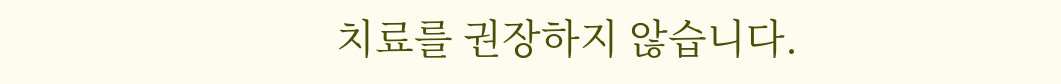치료를 권장하지 않습니다.